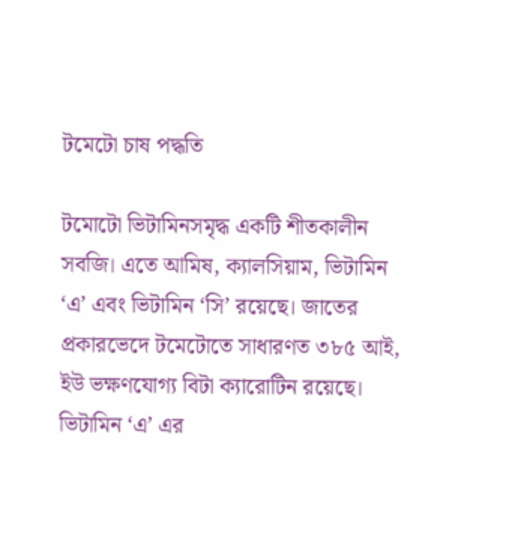টমেটো চাষ পদ্ধতি

টমোটো ভিটামিনসমৃদ্ধ একটি শীতকালীন সবজি। এতে আমিষ, ক্যালসিয়াম, ভিটামিন ‘এ’ এবং ভিটামিন ‘সি’ রয়েছে। জাতের প্রকারভেদে টমেটোতে সাধারণত ৩৮৫ আই, ইউ ভক্ষণযোগ্য বিটা ক্যারোটিন রয়েছে। ভিটামিন ‘এ’ এর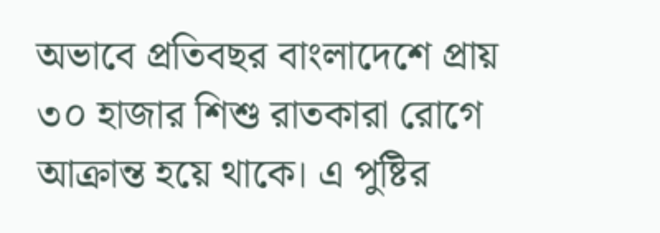অভাবে প্রতিবছর বাংলাদেশে প্রায় ৩০ হাজার শিশু রাতকারা রোগে আক্রান্ত হয়ে থাকে। এ পুষ্টির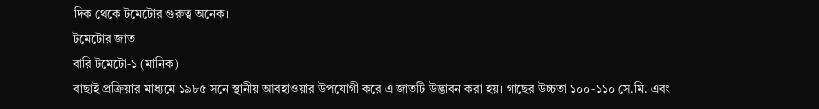দিক থেকে টমেটোর গুরুত্ব অনেক।
টমেটোর জাত
বারি টমেটো-১ (মানিক)
বাছাই প্রক্রিয়ার মাধ্যমে ১৯৮৫ সনে স্থানীয় আবহাওয়ার উপযোগী করে এ জাতটি উদ্ভাবন করা হয়। গাছের উচ্চতা ১০০-১১০ সে.মি. এবং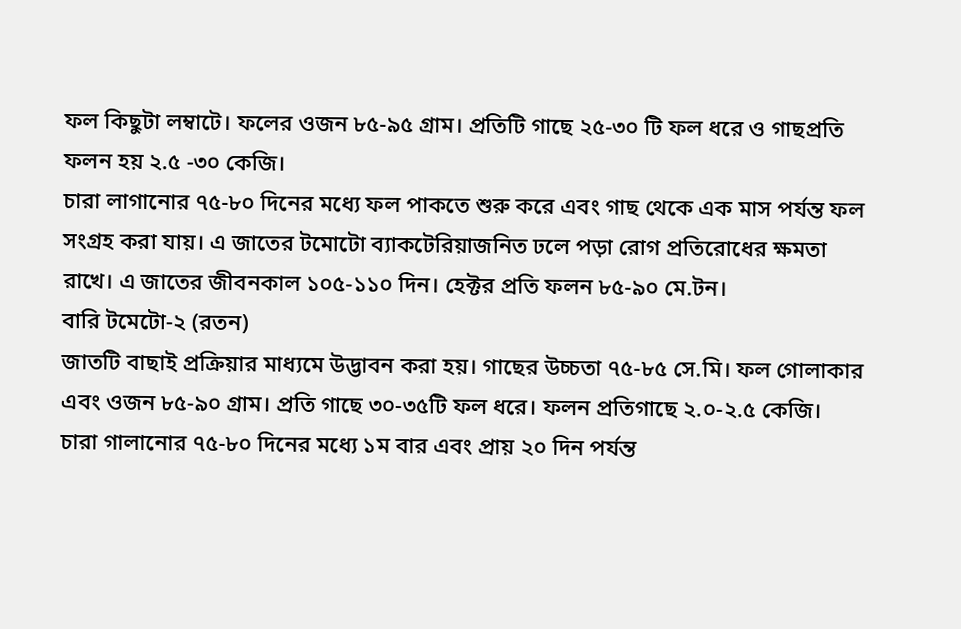ফল কিছুটা লম্বাটে। ফলের ওজন ৮৫-৯৫ গ্রাম। প্রতিটি গাছে ২৫-৩০ টি ফল ধরে ও গাছপ্রতি ফলন হয় ২.৫ -৩০ কেজি।
চারা লাগানোর ৭৫-৮০ দিনের মধ্যে ফল পাকতে শুরু করে এবং গাছ থেকে এক মাস পর্যন্ত ফল সংগ্রহ করা যায়। এ জাতের টমোটো ব্যাকটেরিয়াজনিত ঢলে পড়া রোগ প্রতিরোধের ক্ষমতা রাখে। এ জাতের জীবনকাল ১০৫-১১০ দিন। হেক্টর প্রতি ফলন ৮৫-৯০ মে.টন।
বারি টমেটো-২ (রতন)
জাতটি বাছাই প্রক্রিয়ার মাধ্যমে উদ্ভাবন করা হয়। গাছের উচ্চতা ৭৫-৮৫ সে.মি। ফল গোলাকার এবং ওজন ৮৫-৯০ গ্রাম। প্রতি গাছে ৩০-৩৫টি ফল ধরে। ফলন প্রতিগাছে ২.০-২.৫ কেজি।
চারা গালানোর ৭৫-৮০ দিনের মধ্যে ১ম বার এবং প্রায় ২০ দিন পর্যন্ত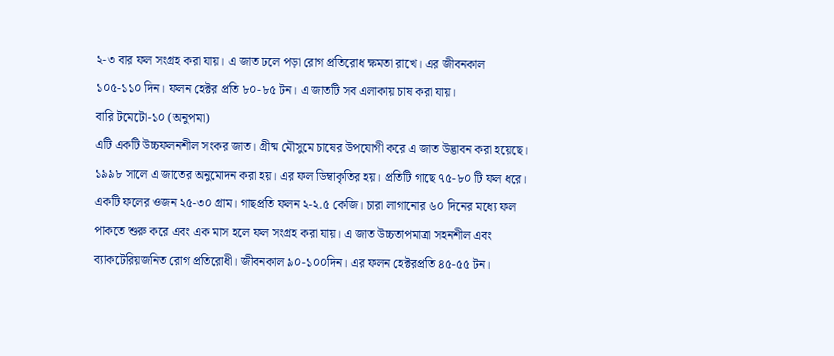২-৩ বার ফল সংগ্রহ করা যায়। এ জাত ঢলে পড়া রোগ প্রতিরোধ ক্ষমতা রাখে। এর জীবনকাল ১০৫-১১০ দিন। ফলন হেক্টর প্রতি ৮০-৮৫ টন। এ জাতটি সব এলাকায় চাষ করা যায়।
বারি টমেটো-১০ (অনুপমা)
এটি একটি উচ্চফলনশীল সংকর জাত। গ্রীষ্ম মৌসুমে চাষের উপযোগী করে এ জাত উদ্ভাবন করা হয়েছে। ১৯৯৮ সালে এ জাতের অনুমোদন করা হয়। এর ফল ডিম্বাকৃতির হয়। প্রতিটি গাছে ৭৫-৮০ টি ফল ধরে। একটি ফলের ওজন ২৫-৩০ গ্রাম। গাছপ্রতি ফলন ২-২.৫ কেজি। চারা লাগানোর ৬০ দিনের মধ্যে ফল পাকতে শুরু করে এবং এক মাস হলে ফল সংগ্রহ করা যায়। এ জাত উচ্চতাপমাত্রা সহনশীল এবং ব্যাকটেরিয়জনিত রোগ প্রতিরোধী। জীবনকাল ৯০-১০০দিন। এর ফলন হেক্টরপ্রতি ৪৫-৫৫ টন।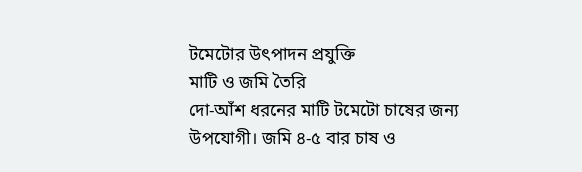টমেটোর উৎপাদন প্রযুক্তি
মাটি ও জমি তৈরি
দো-আঁশ ধরনের মাটি টমেটো চাষের জন্য উপযোগী। জমি ৪-৫ বার চাষ ও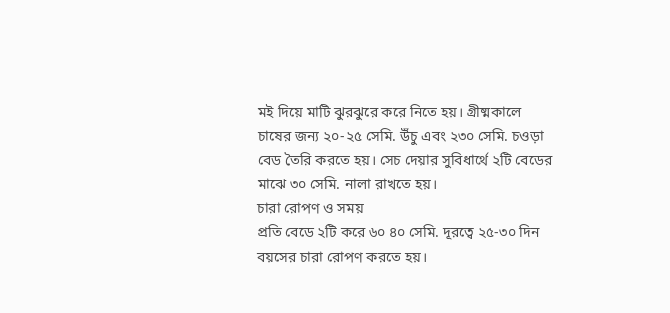মই দিয়ে মাটি ঝুরঝুরে করে নিতে হয়। গ্রীষ্মকালে চাষের জন্য ২০-২৫ সেমি. উঁচু এবং ২৩০ সেমি. চওড়া বেড তৈরি করতে হয়। সেচ দেয়ার সুবিধার্থে ২টি বেডের মাঝে ৩০ সেমি. নালা রাখতে হয়।
চারা রোপণ ও সময়
প্রতি বেডে ২টি করে ৬০ ৪০ সেমি. দূরত্বে ২৫-৩০ দিন বয়সের চারা রোপণ করতে হয়।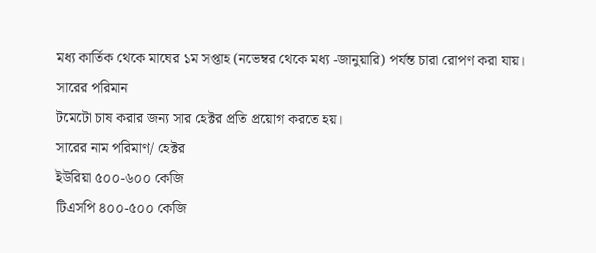মধ্য কার্তিক থেকে মাঘের ১ম সপ্তাহ (নভেম্বর থেকে মধ্য -জানুয়ারি) পর্যন্ত চারা রোপণ করা যায়।
সারের পরিমান
টমেটো চাষ করার জন্য সার হেক্টর প্রতি প্রয়োগ করতে হয়।
সারের নাম পরিমাণ/ হেক্টর
ইউরিয়া ৫০০-৬০০ কেজি
টিএসপি ৪০০-৫০০ কেজি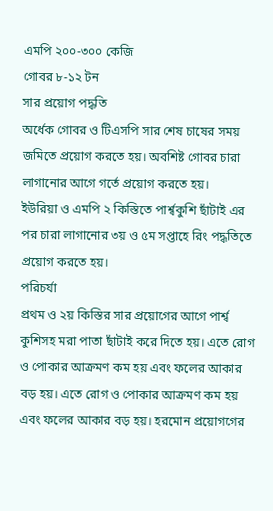এমপি ২০০-৩০০ কেজি
গোবর ৮-১২ টন
সার প্রয়োগ পদ্ধতি
অর্ধেক গোবর ও টিএসপি সার শেষ চাষের সময় জমিতে প্রয়োগ করতে হয়। অবশিষ্ট গোবর চারা লাগানোর আগে গর্তে প্রয়োগ করতে হয়।
ইউরিয়া ও এমপি ২ কিস্তিতে পার্শ্বকুশি ছাঁটাই এর পর চারা লাগানোর ৩য় ও ৫ম সপ্তাহে রিং পদ্ধতিতে প্রয়োগ করতে হয়।
পরিচর্যা
প্রথম ও ২য় কিস্তির সার প্রয়োগের আগে পার্শ্ব কুশিসহ মরা পাতা ছাঁটাই করে দিতে হয়। এতে রোগ ও পোকার আক্রমণ কম হয় এবং ফলের আকার বড় হয়। এতে রোগ ও পোকার আক্রমণ কম হয় এবং ফলের আকার বড় হয়। হরমোন প্রয়োগগের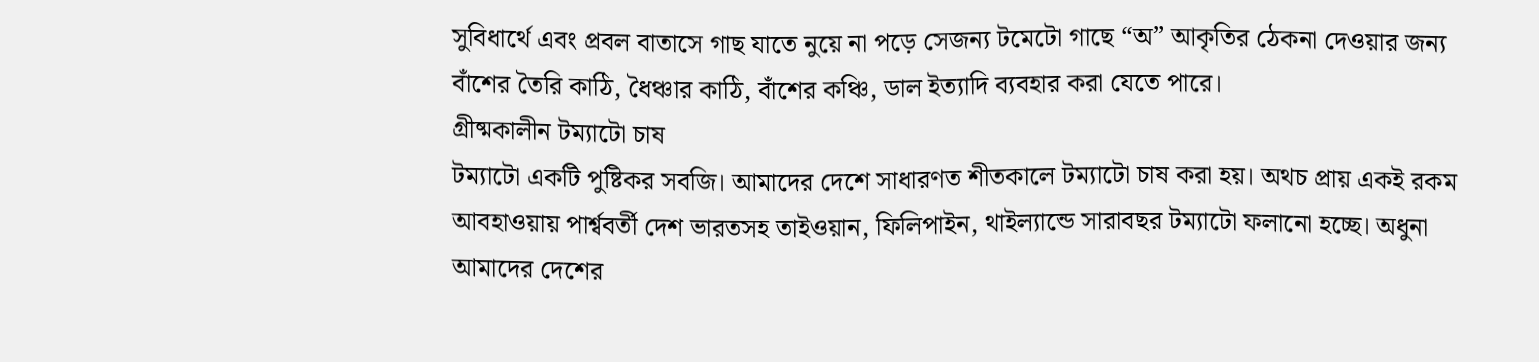সুবিধার্থে এবং প্রবল বাতাসে গাছ যাতে নুয়ে না পড়ে সেজন্য টমেটো গাছে “অ” আকৃতির ঠেকনা দেওয়ার জন্য বাঁশের তৈরি কাঠি, ধৈঞ্চার কাঠি, বাঁশের কঞ্চি, ডাল ইত্যাদি ব্যবহার করা যেতে পারে।
গ্রীষ্মকালীন টম্যাটো চাষ
টম্যাটো একটি পুষ্টিকর সবজি। আমাদের দেশে সাধারণত শীতকালে টম্যাটো চাষ করা হয়। অথচ প্রায় একই রকম আবহাওয়ায় পার্শ্ববর্তী দেশ ভারতসহ তাইওয়ান, ফিলিপাইন, থাইল্যান্ডে সারাবছর টম্যাটো ফলানো হচ্ছে। অধুনা আমাদের দেশের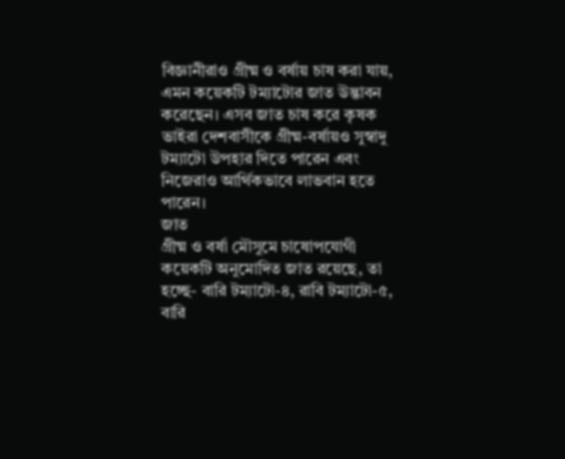বিজ্ঞানীরাও গ্রীষ্ম ও বর্ষায় চাষ করা যায়, এমন কয়েকটি টম্যাটোর জাত উদ্ভাবন করেছেন। এসব জাত চাষ করে কৃষক ভাইরা দেশবাসীকে গ্রীষ্ম-বর্ষায়ও সুস্বাদু টম্যাটো উপহার দিতে পারেন এবং নিজেরাও আর্থিকভাবে লাভবান হতে পারেন।
জাত
গ্রীষ্ম ও বর্ষা মৌসুমে চাষোপযোগী কয়েকটি অনুমোদিত জাত রয়েছে, তা হচ্ছে- বারি টম্যাটো-৪, রাবি টম্যাটো-৫, বারি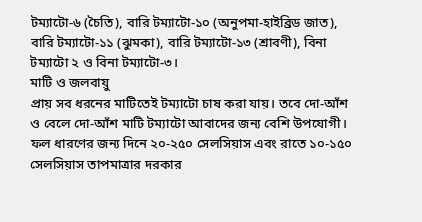টম্যাটো-৬ (চৈতি), বারি টম্যাটো-১০ (অনুপমা-হাইব্রিড জাত), বারি টম্যাটো-১১ (ঝুমকা), বারি টম্যাটো-১৩ (শ্রাবণী), বিনা টম্যাটো ২ ও বিনা টম্যাটো-৩।
মাটি ও জলবায়ু
প্রায় সব ধরনের মাটিতেই টম্যাটো চাষ করা যায়। তবে দো-আঁশ ও বেলে দো-আঁশ মাটি টম্যাটো আবাদের জন্য বেশি উপযোগী। ফল ধারণের জন্য দিনে ২০-২৫০ সেলসিয়াস এবং রাতে ১০-১৫০ সেলসিয়াস তাপমাত্রার দরকার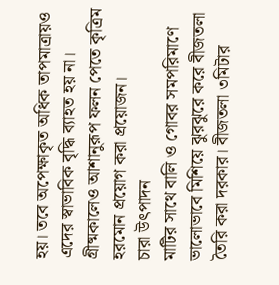হয়। তবে অপেক্ষাকৃত অধিক তাপমাত্রায়ও এদের স্বাভাবিক বৃদ্ধি ব্যাহত হয় না। গ্রীষ্মকালেও আশানুরূপ ফলন পেতে কৃত্রিম হরমোন প্রয়োগ করা প্রয়োজন।
চারা উৎপাদন
মাটির সাথে বালি ও গোবর সমপরিমাণে ভালোভাবে মিশিয়ে ঝুরঝুরে করে বীজতলা তৈরি করা দরকার। বীজতলা ৩মিটার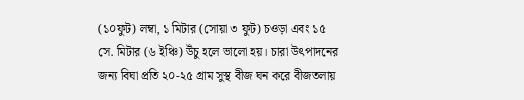(১০ফুট) লম্বা, ১ মিটার (সোয়া ৩ ফুট) চওড়া এবং ১৫ সে. মিটার (৬ ইঞ্চি) উঁচু হলে ভালো হয়। চারা উৎপাদনের জন্য বিঘা প্রতি ২০-২৫ গ্রাম সুস্থ বীজ ঘন করে বীজতলায়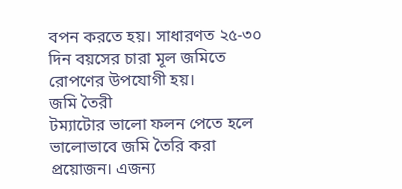বপন করতে হয়। সাধারণত ২৫-৩০ দিন বয়সের চারা মূল জমিতে রোপণের উপযোগী হয়।
জমি তৈরী
টম্যাটোর ভালো ফলন পেতে হলে ভালোভাবে জমি তৈরি করা প্রয়োজন। এজন্য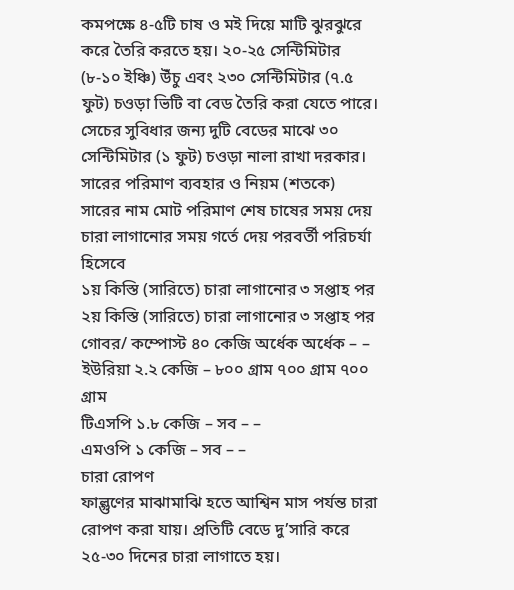কমপক্ষে ৪-৫টি চাষ ও মই দিয়ে মাটি ঝুরঝুরে করে তৈরি করতে হয়। ২০-২৫ সেন্টিমিটার (৮-১০ ইঞ্চি) উঁচু এবং ২৩০ সেন্টিমিটার (৭.৫ ফুট) চওড়া ভিটি বা বেড তৈরি করা যেতে পারে। সেচের সুবিধার জন্য দুটি বেডের মাঝে ৩০ সেন্টিমিটার (১ ফুট) চওড়া নালা রাখা দরকার।
সারের পরিমাণ ব্যবহার ও নিয়ম (শতকে)
সারের নাম মোট পরিমাণ শেষ চাষের সময় দেয় চারা লাগানোর সময় গর্তে দেয় পরবর্তী পরিচর্যা হিসেবে
১য় কিস্তি (সারিতে) চারা লাগানোর ৩ সপ্তাহ পর ২য় কিস্তি (সারিতে) চারা লাগানোর ৩ সপ্তাহ পর
গোবর/ কম্পোস্ট ৪০ কেজি অর্ধেক অর্ধেক – –
ইউরিয়া ২.২ কেজি – ৮০০ গ্রাম ৭০০ গ্রাম ৭০০ গ্রাম
টিএসপি ১.৮ কেজি – সব – –
এমওপি ১ কেজি – সব – –
চারা রোপণ
ফাল্গুণের মাঝামাঝি হতে আশ্বিন মাস পর্যন্ত চারা রোপণ করা যায়। প্রতিটি বেডে দু’সারি করে ২৫-৩০ দিনের চারা লাগাতে হয়।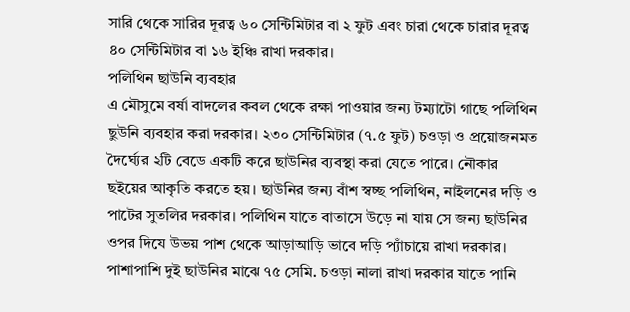সারি থেকে সারির দূরত্ব ৬০ সেন্টিমিটার বা ২ ফুট এবং চারা থেকে চারার দূরত্ব ৪০ সেন্টিমিটার বা ১৬ ইঞ্চি রাখা দরকার।
পলিথিন ছাউনি ব্যবহার
এ মৌসুমে বর্ষা বাদলের কবল থেকে রক্ষা পাওয়ার জন্য টম্যাটো গাছে পলিথিন ছুউনি ব্যবহার করা দরকার। ২৩০ সেন্টিমিটার (৭.৫ ফুট) চওড়া ও প্রয়োজনমত দৈর্ঘ্যের ২টি বেডে একটি করে ছাউনির ব্যবস্থা করা যেতে পারে। নৌকার ছইয়ের আকৃতি করতে হয়। ছাউনির জন্য বাঁশ স্বচ্ছ পলিথিন, নাইলনের দড়ি ও পাটের সুতলির দরকার। পলিথিন যাতে বাতাসে উড়ে না যায় সে জন্য ছাউনির ওপর দিযে উভয় পাশ থেকে আড়াআড়ি ভাবে দড়ি প্যাঁচায়ে রাখা দরকার। পাশাপাশি দুই ছাউনির মাঝে ৭৫ সেমি. চওড়া নালা রাখা দরকার যাতে পানি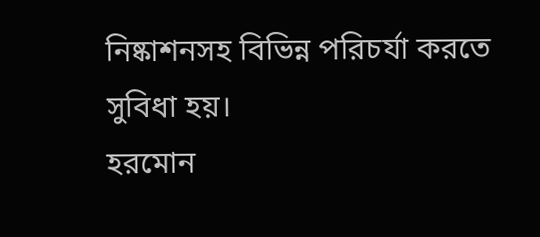নিষ্কাশনসহ বিভিন্ন পরিচর্যা করতে সুবিধা হয়।
হরমোন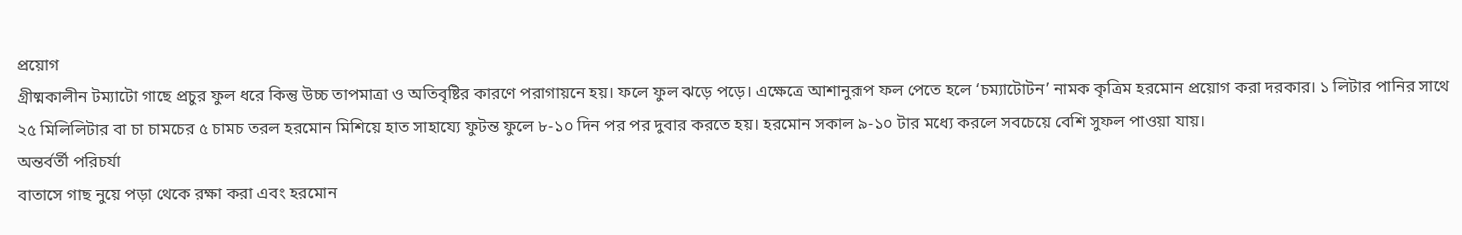প্রয়োগ
গ্রীষ্মকালীন টম্যাটো গাছে প্রচুর ফুল ধরে কিন্তু উচ্চ তাপমাত্রা ও অতিবৃষ্টির কারণে পরাগায়নে হয়। ফলে ফুল ঝড়ে পড়ে। এক্ষেত্রে আশানুরূপ ফল পেতে হলে ‘চম্যাটোটন’ নামক কৃত্রিম হরমোন প্রয়োগ করা দরকার। ১ লিটার পানির সাথে ২৫ মিলিলিটার বা চা চামচের ৫ চামচ তরল হরমোন মিশিয়ে হাত সাহায্যে ফুটন্ত ফুলে ৮-১০ দিন পর পর দুবার করতে হয়। হরমোন সকাল ৯-১০ টার মধ্যে করলে সবচেয়ে বেশি সুফল পাওয়া যায়।
অন্তর্বর্তী পরিচর্যা
বাতাসে গাছ নুয়ে পড়া থেকে রক্ষা করা এবং হরমোন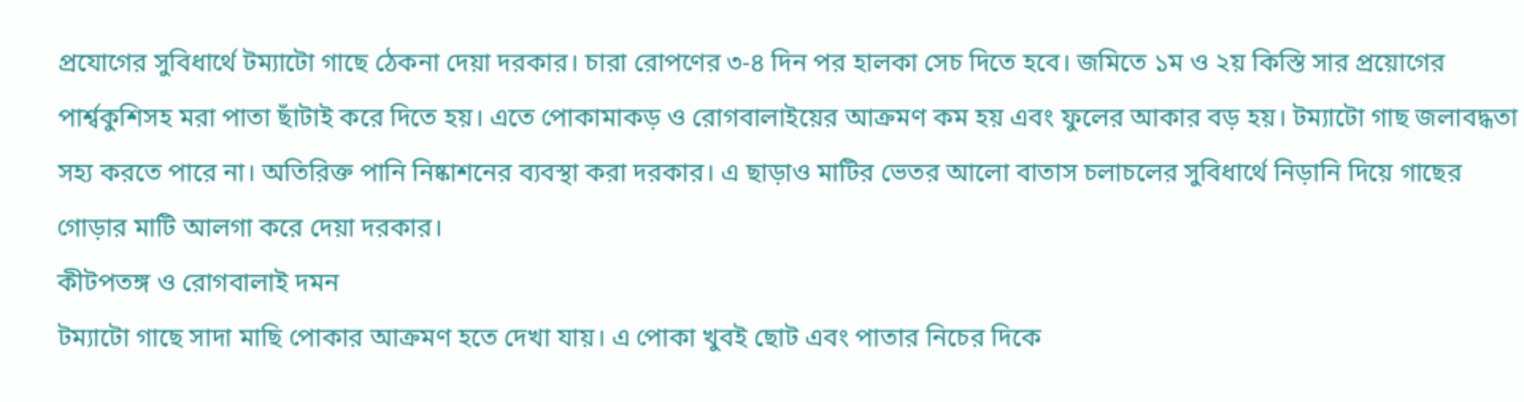প্রযোগের সুবিধার্থে টম্যাটো গাছে ঠেকনা দেয়া দরকার। চারা রোপণের ৩-৪ দিন পর হালকা সেচ দিতে হবে। জমিতে ১ম ও ২য় কিস্তি সার প্রয়োগের পার্শ্বকুশিসহ মরা পাতা ছাঁটাই করে দিতে হয়। এতে পোকামাকড় ও রোগবালাইয়ের আক্রমণ কম হয় এবং ফুলের আকার বড় হয়। টম্যাটো গাছ জলাবদ্ধতা সহ্য করতে পারে না। অতিরিক্ত পানি নিষ্কাশনের ব্যবস্থা করা দরকার। এ ছাড়াও মাটির ভেতর আলো বাতাস চলাচলের সুবিধার্থে নিড়ানি দিয়ে গাছের গোড়ার মাটি আলগা করে দেয়া দরকার।
কীটপতঙ্গ ও রোগবালাই দমন
টম্যাটো গাছে সাদা মাছি পোকার আক্রমণ হতে দেখা যায়। এ পোকা খুবই ছোট এবং পাতার নিচের দিকে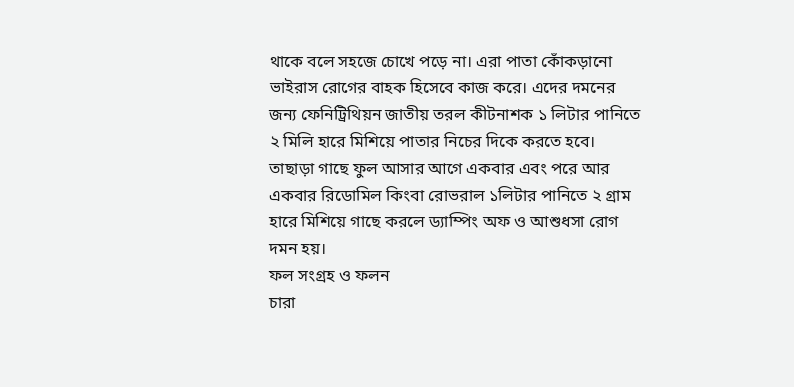থাকে বলে সহজে চোখে পড়ে না। এরা পাতা কোঁকড়ানো ভাইরাস রোগের বাহক হিসেবে কাজ করে। এদের দমনের জন্য ফেনিট্রিথিয়ন জাতীয় তরল কীটনাশক ১ লিটার পানিতে ২ মিলি হারে মিশিয়ে পাতার নিচের দিকে করতে হবে। তাছাড়া গাছে ফুল আসার আগে একবার এবং পরে আর একবার রিডোমিল কিংবা রোভরাল ১লিটার পানিতে ২ গ্রাম হারে মিশিয়ে গাছে করলে ড্যাম্পিং অফ ও আশুধসা রোগ দমন হয়।
ফল সংগ্রহ ও ফলন
চারা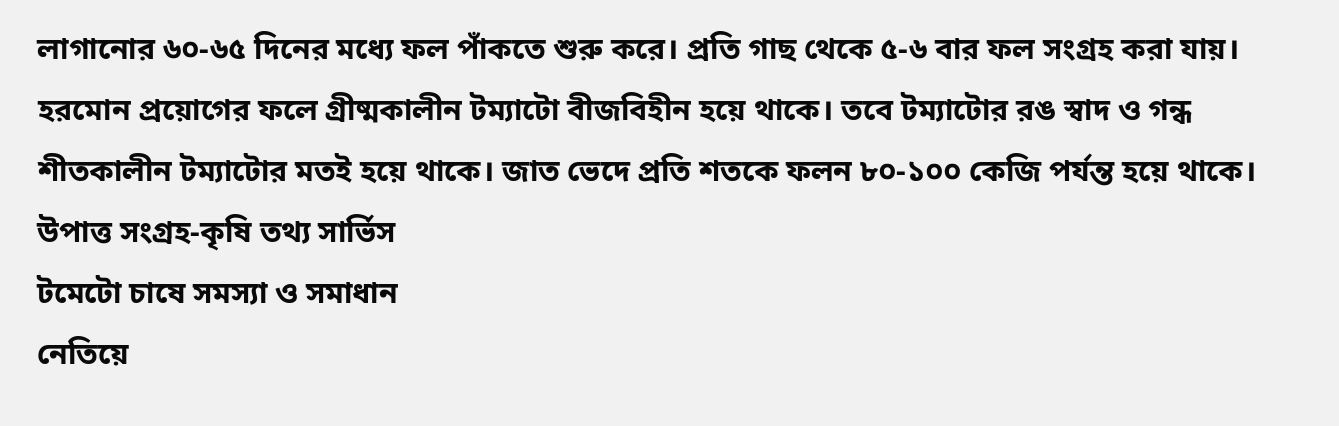লাগানোর ৬০-৬৫ দিনের মধ্যে ফল পাঁকতে শুরু করে। প্রতি গাছ থেকে ৫-৬ বার ফল সংগ্রহ করা যায়। হরমোন প্রয়োগের ফলে গ্রীষ্মকালীন টম্যাটো বীজবিহীন হয়ে থাকে। তবে টম্যাটোর রঙ স্বাদ ও গন্ধ শীতকালীন টম্যাটোর মতই হয়ে থাকে। জাত ভেদে প্রতি শতকে ফলন ৮০-১০০ কেজি পর্যন্ত হয়ে থাকে।
উপাত্ত সংগ্রহ-কৃষি তথ্য সার্ভিস
টমেটো চাষে সমস্যা ও সমাধান
নেতিয়ে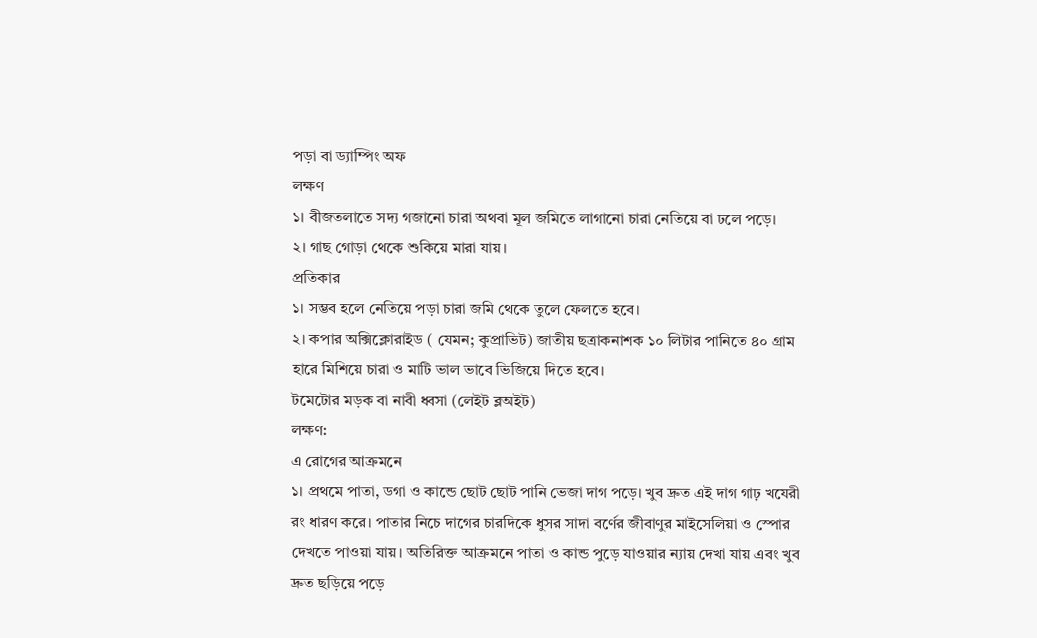পড়া বা ড্যাম্পিং অফ
লক্ষণ
১। বীজতলাতে সদ্য গজানো চারা অথবা মূল জমিতে লাগানো চারা নেতিয়ে বা ঢলে পড়ে।
২। গাছ গোড়া থেকে শুকিয়ে মারা যায়।
প্রতিকার
১। সম্ভব হলে নেতিয়ে পড়া চারা জমি থেকে তুলে ফেলতে হবে।
২। কপার অক্সিক্লোরাইড ( যেমন; কুপ্রাভিট) জাতীয় ছত্রাকনাশক ১০ লিটার পানিতে ৪০ গ্রাম হারে মিশিয়ে চারা ও মাটি ভাল ভাবে ভিজিয়ে দিতে হবে।
টমেটোর মড়ক বা নাবী ধ্বসা (লেইট ব্লঅইট)
লক্ষণ:
এ রোগের আক্রমনে
১। প্রথমে পাতা, ডগা ও কান্ডে ছোট ছোট পানি ভেজা দাগ পড়ে। খুব দ্রুত এই দাগ গাঢ় খযেরী রং ধারণ করে। পাতার নিচে দাগের চারদিকে ধুসর সাদা বর্ণের জীবাণুর মাইসেলিয়া ও স্পোর দেখতে পাওয়া যায়। অতিরিক্ত আক্রমনে পাতা ও কান্ড পুড়ে যাওয়ার ন্যায় দেখা যায় এবং খুব দ্রুত ছড়িয়ে পড়ে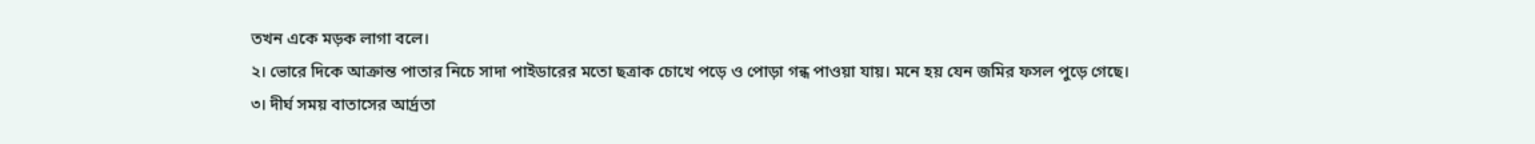তখন একে মড়ক লাগা বলে।
২। ভোরে দিকে আক্রান্ত পাতার নিচে সাদা পাইডারের মতো ছত্রাক চোখে পড়ে ও পোড়া গন্ধ পাওয়া যায়। মনে হয় যেন জমির ফসল পুড়ে গেছে।
৩। দীর্ঘ সময় বাতাসের আর্দ্রতা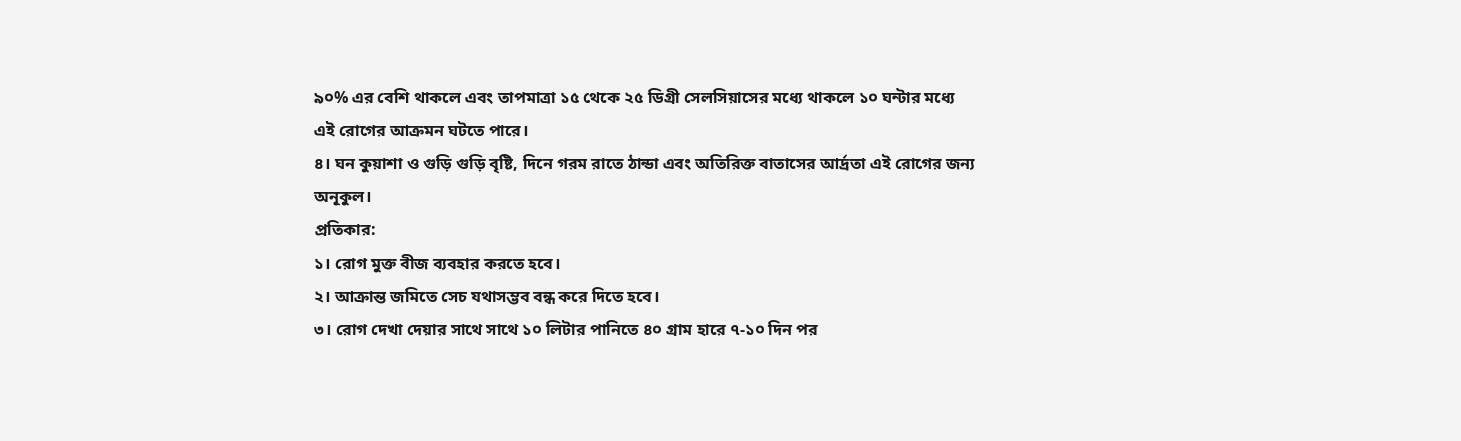৯০% এর বেশি থাকলে এবং তাপমাত্রা ১৫ থেকে ২৫ ডিগ্রী সেলসিয়াসের মধ্যে থাকলে ১০ ঘন্টার মধ্যে এই রোগের আক্রমন ঘটতে পারে।
৪। ঘন কুয়াশা ও গুড়ি গুড়ি বৃষ্টি, দিনে গরম রাতে ঠান্ডা এবং অতিরিক্ত বাতাসের আর্দ্রতা এই রোগের জন্য অনূকুল।
প্রতিকার:
১। রোগ মুক্ত বীজ ব্যবহার করতে হবে।
২। আক্রান্ত জমিতে সেচ যথাসম্ভব বন্ধ করে দিতে হবে।
৩। রোগ দেখা দেয়ার সাথে সাথে ১০ লিটার পানিতে ৪০ গ্রাম হারে ৭-১০ দিন পর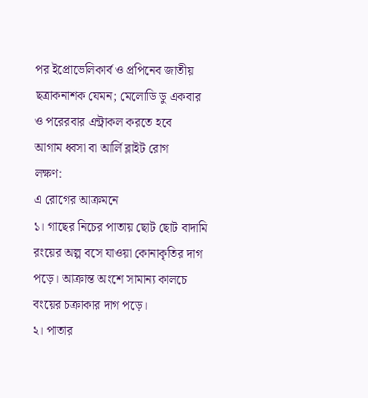পর ইপ্রোভেলিকার্ব ও প্রপিনেব জাতীয় ছত্রাকনাশক যেমন; মেলোডি ডু একবার ও পরেরবার এন্ট্রাকল করতে হবে
আগাম ধ্বসা বা আর্লি ব্লাইট রোগ
লক্ষণ:
এ রোগের আক্রমনে
১। গাছের নিচের পাতায় ছোট ছোট বাদামি রংয়ের অল্প বসে যাওয়া কোনাকৃতির দাগ পড়ে। আক্রান্ত অংশে সামান্য কালচে বংয়ের চক্রাকার দাগ পড়ে।
২। পাতার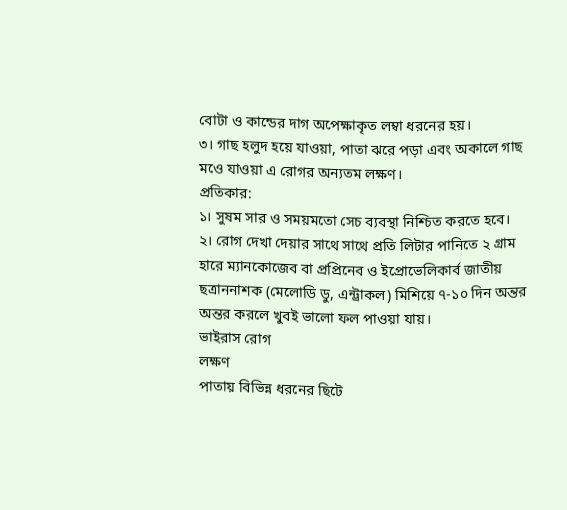বোটা ও কান্ডের দাগ অপেক্ষাকৃত লম্বা ধরনের হয়।
৩। গাছ হলুদ হয়ে যাওয়া, পাতা ঝরে পড়া এবং অকালে গাছ মওে যাওয়া এ রোগর অন্যতম লক্ষণ।
প্রতিকার:
১। সুষম সার ও সময়মতো সেচ ব্যবস্থা নিশ্চিত করতে হবে।
২। রোগ দেখা দেয়ার সাথে সাথে প্রতি লিটার পানিতে ২ গ্রাম হারে ম্যানকোজেব বা প্রপ্রিনেব ও ইপ্রোভেলিকার্ব জাতীয় ছত্রাননাশক (মেলোডি ডু, এন্ট্রাকল) মিশিয়ে ৭-১০ দিন অন্তর অন্তর করলে খুবই ভালো ফল পাওয়া যায়।
ভাইরাস রোগ
লক্ষণ
পাতায় বিভিন্ন ধরনের ছিটে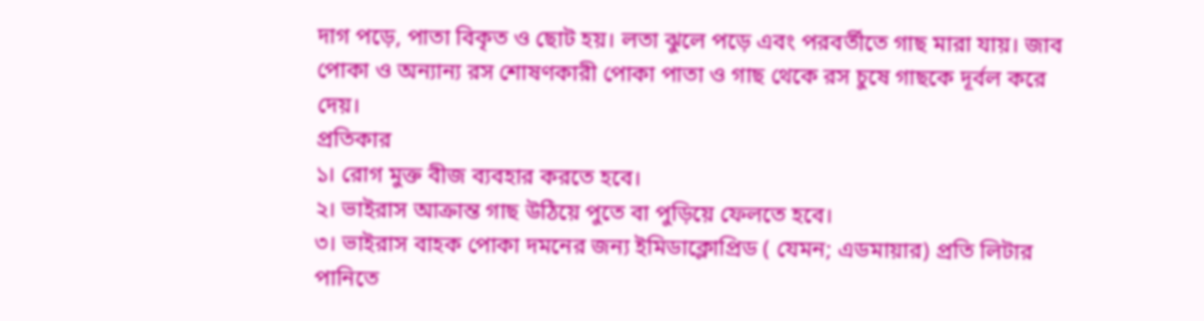দাগ পড়ে, পাতা বিকৃত ও ছোট হয়। লতা ঝুলে পড়ে এবং পরবর্তীতে গাছ মারা যায়। জাব পোকা ও অন্যান্য রস শোষণকারী পোকা পাতা ও গাছ থেকে রস চুষে গাছকে দূর্বল করে দেয়।
প্রতিকার
১। রোগ মুক্ত বীজ ব্যবহার করতে হবে।
২। ভাইরাস আক্রান্ত গাছ উঠিয়ে পুতে বা পুড়িয়ে ফেলতে হবে।
৩। ভাইরাস বাহক পোকা দমনের জন্য ইমিডাক্লোপ্রিড ( যেমন; এডমায়ার) প্রতি লিটার পানিতে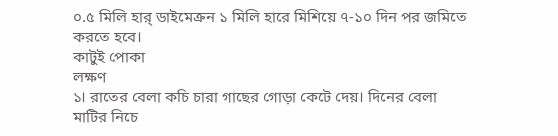০.৫ মিলি হার্ ডাইমেক্রন ১ মিলি হারে মিশিয়ে ৭-১০ দিন পর জমিতে করতে হবে।
কাটুই পোকা
লক্ষণ
১। রাতের বেলা কচি চারা গাছের গোড়া কেটে দেয়। দিনের বেলা মাটির নিচে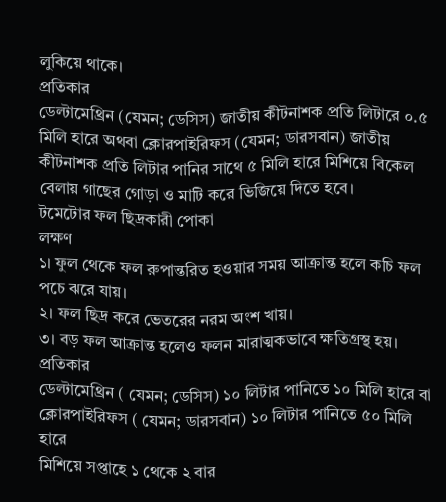লুকিয়ে থাকে।
প্রতিকার
ডেল্টামেথ্রিন (যেমন; ডেসিস) জাতীয় কীটনাশক প্রতি লিটারে ০.৫ মিলি হারে অথবা ক্লোরপাইরিফস (যেমন; ডারসবান) জাতীয় কীটনাশক প্রতি লিটার পানির সাথে ৫ মিলি হারে মিশিয়ে বিকেল বেলায় গাছের গোড়া ও মাটি করে ভিজিয়ে দিতে হবে।
টমেটোর ফল ছিদ্রকারী পোকা
লক্ষণ
১। ফুল থেকে ফল রুপান্তরিত হওয়ার সময় আক্রান্ত হলে কচি ফল পচে ঝরে যায়।
২। ফল ছিদ্র করে ভেতরের নরম অংশ খায়।
৩। বড় ফল আক্রান্ত হলেও ফলন মারাত্মকভাবে ক্ষতিগ্রস্থ হয়।
প্রতিকার
ডেল্টামেথ্রিন ( যেমন; ডেসিস) ১০ লিটার পানিতে ১০ মিলি হারে বা ক্লোরপাইরিফস ( যেমন; ডারসবান) ১০ লিটার পানিতে ৫০ মিলি হারে
মিশিয়ে সপ্তাহে ১ থেকে ২ বার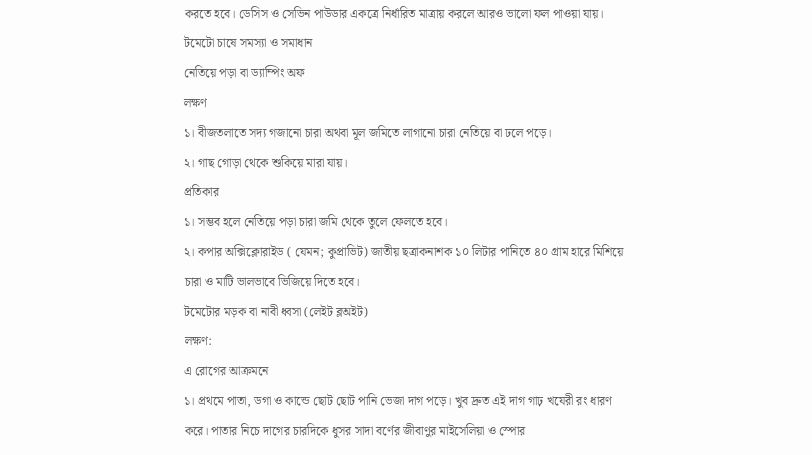করতে হবে। ডেসিস ও সেভিন পাউডার একত্রে নির্ধারিত মাত্রায় করলে আরও ভালো ফল পাওয়া যায়।
টমেটো চাষে সমস্যা ও সমাধান
নেতিয়ে পড়া বা ড্যাম্পিং অফ
লক্ষণ
১। বীজতলাতে সদ্য গজানো চারা অথবা মূল জমিতে লাগানো চারা নেতিয়ে বা ঢলে পড়ে।
২। গাছ গোড়া থেকে শুকিয়ে মারা যায়।
প্রতিকার
১। সম্ভব হলে নেতিয়ে পড়া চারা জমি থেকে তুলে ফেলতে হবে।
২। কপার অক্সিক্লোরাইড ( যেমন; কুপ্রাভিট) জাতীয় ছত্রাকনাশক ১০ লিটার পানিতে ৪০ গ্রাম হারে মিশিয়ে চারা ও মাটি ভালভাবে ভিজিয়ে দিতে হবে।
টমেটোর মড়ক বা নাবী ধ্বসা (লেইট ব্লঅইট)
লক্ষণ:
এ রোগের আক্রমনে
১। প্রথমে পাতা, ডগা ও কান্ডে ছোট ছোট পানি ভেজা দাগ পড়ে। খুব দ্রুত এই দাগ গাঢ় খযেরী রং ধারণ করে। পাতার নিচে দাগের চারদিকে ধুসর সাদা বর্ণের জীবাণুর মাইসেলিয়া ও স্পোর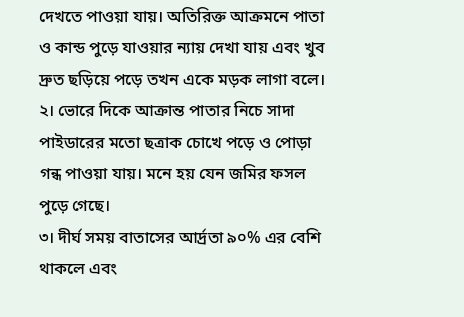দেখতে পাওয়া যায়। অতিরিক্ত আক্রমনে পাতা ও কান্ড পুড়ে যাওয়ার ন্যায় দেখা যায় এবং খুব দ্রুত ছড়িয়ে পড়ে তখন একে মড়ক লাগা বলে।
২। ভোরে দিকে আক্রান্ত পাতার নিচে সাদা পাইডারের মতো ছত্রাক চোখে পড়ে ও পোড়া গন্ধ পাওয়া যায়। মনে হয় যেন জমির ফসল পুড়ে গেছে।
৩। দীর্ঘ সময় বাতাসের আর্দ্রতা ৯০% এর বেশি থাকলে এবং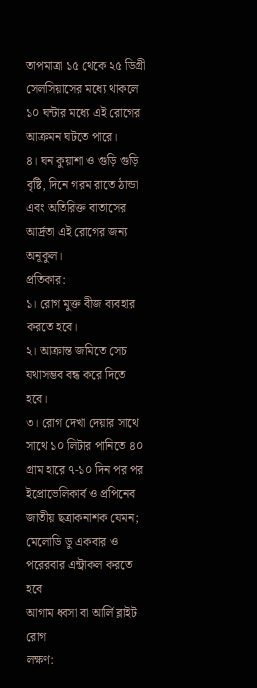তাপমাত্রা ১৫ থেকে ২৫ ডিগ্রী সেলসিয়াসের মধ্যে থাকলে ১০ ঘন্টার মধ্যে এই রোগের আক্রমন ঘটতে পারে।
৪। ঘন কুয়াশা ও গুড়ি গুড়ি বৃষ্টি, দিনে গরম রাতে ঠান্ডা এবং অতিরিক্ত বাতাসের আর্দ্রতা এই রোগের জন্য অনূকুল।
প্রতিকার:
১। রোগ মুক্ত বীজ ব্যবহার করতে হবে।
২। আক্রান্ত জমিতে সেচ যথাসম্ভব বন্ধ করে দিতে হবে।
৩। রোগ দেখা দেয়ার সাথে সাথে ১০ লিটার পানিতে ৪০ গ্রাম হারে ৭-১০ দিন পর পর ইপ্রোভেলিকার্ব ও প্রপিনেব জাতীয় ছত্রাকনাশক যেমন; মেলোডি ডু একবার ও পরেরবার এন্ট্রাকল করতে হবে
আগাম ধ্বসা বা আর্লি ব্লাইট রোগ
লক্ষণ: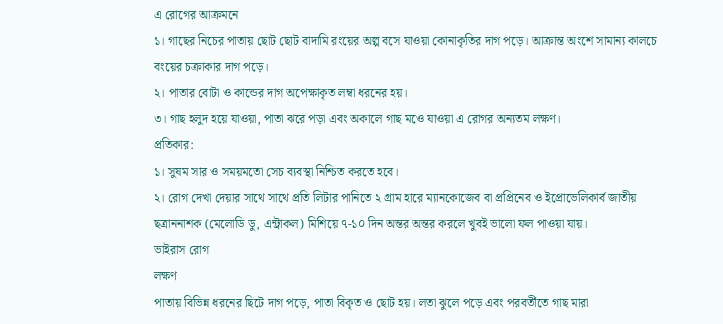এ রোগের আক্রমনে
১। গাছের নিচের পাতায় ছোট ছোট বাদামি রংয়ের অল্প বসে যাওয়া কোনাকৃতির দাগ পড়ে। আক্রান্ত অংশে সামান্য কালচে বংয়ের চক্রাকার দাগ পড়ে।
২। পাতার বোটা ও কান্ডের দাগ অপেক্ষাকৃত লম্বা ধরনের হয়।
৩। গাছ হলুদ হয়ে যাওয়া, পাতা ঝরে পড়া এবং অকালে গাছ মওে যাওয়া এ রোগর অন্যতম লক্ষণ।
প্রতিকার:
১। সুষম সার ও সময়মতো সেচ ব্যবস্থা নিশ্চিত করতে হবে।
২। রোগ দেখা দেয়ার সাথে সাথে প্রতি লিটার পানিতে ২ গ্রাম হারে ম্যানকোজেব বা প্রপ্রিনেব ও ইপ্রোভেলিকার্ব জাতীয় ছত্রাননাশক (মেলোডি ডু, এন্ট্রাকল) মিশিয়ে ৭-১০ দিন অন্তর অন্তর করলে খুবই ভালো ফল পাওয়া যায়।
ভাইরাস রোগ
লক্ষণ
পাতায় বিভিন্ন ধরনের ছিটে দাগ পড়ে, পাতা বিকৃত ও ছোট হয়। লতা ঝুলে পড়ে এবং পরবর্তীতে গাছ মারা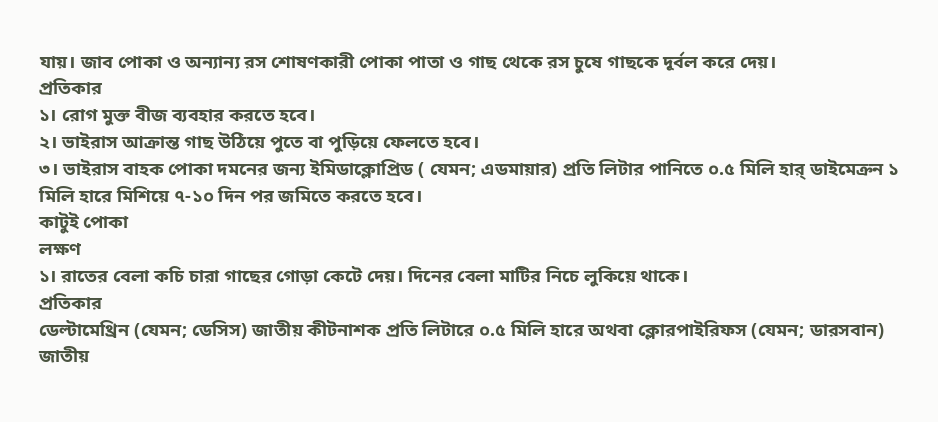যায়। জাব পোকা ও অন্যান্য রস শোষণকারী পোকা পাতা ও গাছ থেকে রস চুষে গাছকে দূর্বল করে দেয়।
প্রতিকার
১। রোগ মুক্ত বীজ ব্যবহার করতে হবে।
২। ভাইরাস আক্রান্ত গাছ উঠিয়ে পুতে বা পুড়িয়ে ফেলতে হবে।
৩। ভাইরাস বাহক পোকা দমনের জন্য ইমিডাক্লোপ্রিড ( যেমন; এডমায়ার) প্রতি লিটার পানিতে ০.৫ মিলি হার্ ডাইমেক্রন ১ মিলি হারে মিশিয়ে ৭-১০ দিন পর জমিতে করতে হবে।
কাটুই পোকা
লক্ষণ
১। রাতের বেলা কচি চারা গাছের গোড়া কেটে দেয়। দিনের বেলা মাটির নিচে লুকিয়ে থাকে।
প্রতিকার
ডেল্টামেথ্রিন (যেমন; ডেসিস) জাতীয় কীটনাশক প্রতি লিটারে ০.৫ মিলি হারে অথবা ক্লোরপাইরিফস (যেমন; ডারসবান) জাতীয়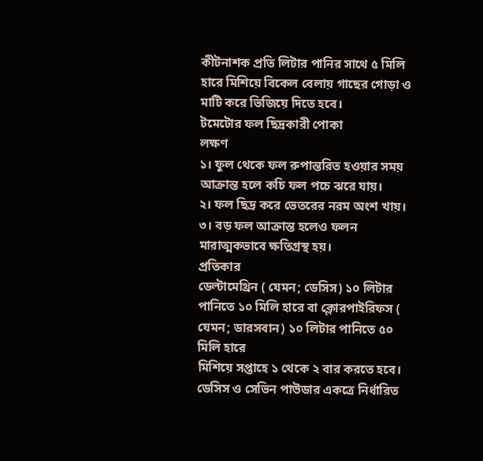কীটনাশক প্রতি লিটার পানির সাথে ৫ মিলি হারে মিশিয়ে বিকেল বেলায় গাছের গোড়া ও মাটি করে ভিজিয়ে দিতে হবে।
টমেটোর ফল ছিদ্রকারী পোকা
লক্ষণ
১। ফুল থেকে ফল রুপান্তরিত হওয়ার সময় আক্রান্ত হলে কচি ফল পচে ঝরে যায়।
২। ফল ছিদ্র করে ভেতরের নরম অংশ খায়।
৩। বড় ফল আক্রান্ত হলেও ফলন মারাত্মকভাবে ক্ষতিগ্রস্থ হয়।
প্রতিকার
ডেল্টামেথ্রিন ( যেমন; ডেসিস) ১০ লিটার পানিতে ১০ মিলি হারে বা ক্লোরপাইরিফস ( যেমন; ডারসবান) ১০ লিটার পানিতে ৫০ মিলি হারে
মিশিয়ে সপ্তাহে ১ থেকে ২ বার করতে হবে। ডেসিস ও সেভিন পাউডার একত্রে নির্ধারিত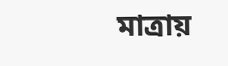মাত্রায়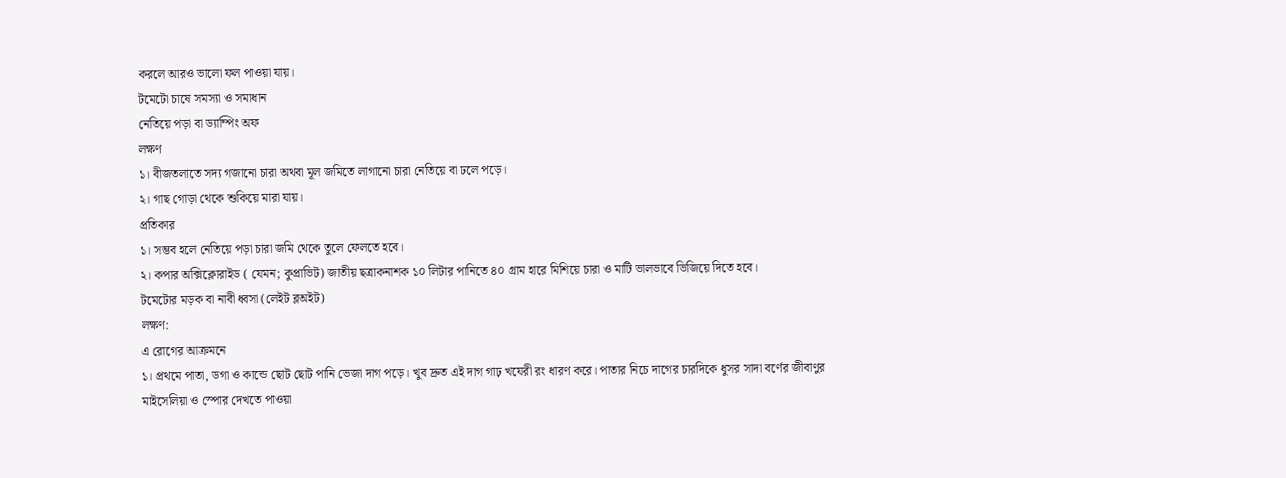করলে আরও ভালো ফল পাওয়া যায়।
টমেটো চাষে সমস্যা ও সমাধান
নেতিয়ে পড়া বা ড্যাম্পিং অফ
লক্ষণ
১। বীজতলাতে সদ্য গজানো চারা অথবা মূল জমিতে লাগানো চারা নেতিয়ে বা ঢলে পড়ে।
২। গাছ গোড়া থেকে শুকিয়ে মারা যায়।
প্রতিকার
১। সম্ভব হলে নেতিয়ে পড়া চারা জমি থেকে তুলে ফেলতে হবে।
২। কপার অক্সিক্লোরাইড ( যেমন; কুপ্রাভিট) জাতীয় ছত্রাকনাশক ১০ লিটার পানিতে ৪০ গ্রাম হারে মিশিয়ে চারা ও মাটি ভালভাবে ভিজিয়ে দিতে হবে।
টমেটোর মড়ক বা নাবী ধ্বসা (লেইট ব্লঅইট)
লক্ষণ:
এ রোগের আক্রমনে
১। প্রথমে পাতা, ডগা ও কান্ডে ছোট ছোট পানি ভেজা দাগ পড়ে। খুব দ্রুত এই দাগ গাঢ় খযেরী রং ধারণ করে। পাতার নিচে দাগের চারদিকে ধুসর সাদা বর্ণের জীবাণুর মাইসেলিয়া ও স্পোর দেখতে পাওয়া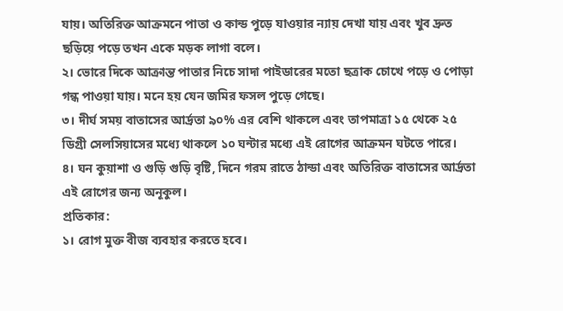যায়। অতিরিক্ত আক্রমনে পাতা ও কান্ড পুড়ে যাওয়ার ন্যায় দেখা যায় এবং খুব দ্রুত ছড়িয়ে পড়ে তখন একে মড়ক লাগা বলে।
২। ভোরে দিকে আক্রান্ত পাতার নিচে সাদা পাইডারের মতো ছত্রাক চোখে পড়ে ও পোড়া গন্ধ পাওয়া যায়। মনে হয় যেন জমির ফসল পুড়ে গেছে।
৩। দীর্ঘ সময় বাতাসের আর্দ্রতা ৯০% এর বেশি থাকলে এবং তাপমাত্রা ১৫ থেকে ২৫ ডিগ্রী সেলসিয়াসের মধ্যে থাকলে ১০ ঘন্টার মধ্যে এই রোগের আক্রমন ঘটতে পারে।
৪। ঘন কুয়াশা ও গুড়ি গুড়ি বৃষ্টি, দিনে গরম রাতে ঠান্ডা এবং অতিরিক্ত বাতাসের আর্দ্রতা এই রোগের জন্য অনূকুল।
প্রতিকার:
১। রোগ মুক্ত বীজ ব্যবহার করতে হবে।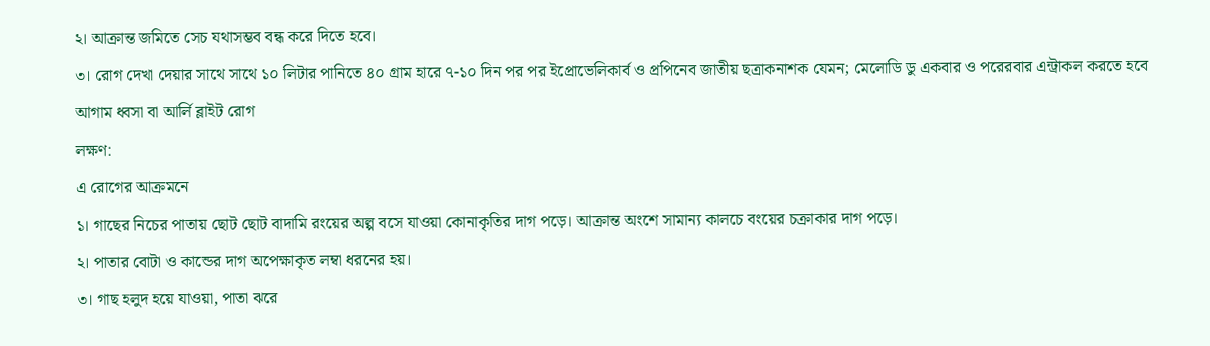২। আক্রান্ত জমিতে সেচ যথাসম্ভব বন্ধ করে দিতে হবে।
৩। রোগ দেখা দেয়ার সাথে সাথে ১০ লিটার পানিতে ৪০ গ্রাম হারে ৭-১০ দিন পর পর ইপ্রোভেলিকার্ব ও প্রপিনেব জাতীয় ছত্রাকনাশক যেমন; মেলোডি ডু একবার ও পরেরবার এন্ট্রাকল করতে হবে
আগাম ধ্বসা বা আর্লি ব্লাইট রোগ
লক্ষণ:
এ রোগের আক্রমনে
১। গাছের নিচের পাতায় ছোট ছোট বাদামি রংয়ের অল্প বসে যাওয়া কোনাকৃতির দাগ পড়ে। আক্রান্ত অংশে সামান্য কালচে বংয়ের চক্রাকার দাগ পড়ে।
২। পাতার বোটা ও কান্ডের দাগ অপেক্ষাকৃত লম্বা ধরনের হয়।
৩। গাছ হলুদ হয়ে যাওয়া, পাতা ঝরে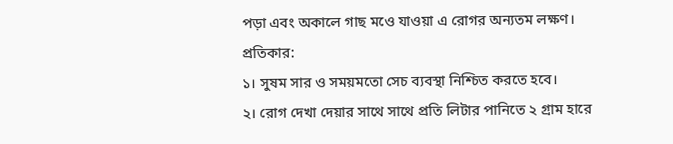পড়া এবং অকালে গাছ মওে যাওয়া এ রোগর অন্যতম লক্ষণ।
প্রতিকার:
১। সুষম সার ও সময়মতো সেচ ব্যবস্থা নিশ্চিত করতে হবে।
২। রোগ দেখা দেয়ার সাথে সাথে প্রতি লিটার পানিতে ২ গ্রাম হারে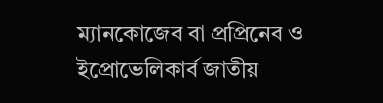ম্যানকোজেব বা প্রপ্রিনেব ও ইপ্রোভেলিকার্ব জাতীয়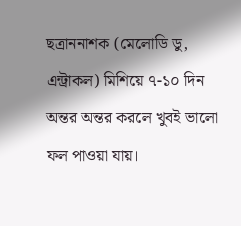ছত্রাননাশক (মেলোডি ডু, এন্ট্রাকল) মিশিয়ে ৭-১০ দিন অন্তর অন্তর করলে খুবই ভালো ফল পাওয়া যায়।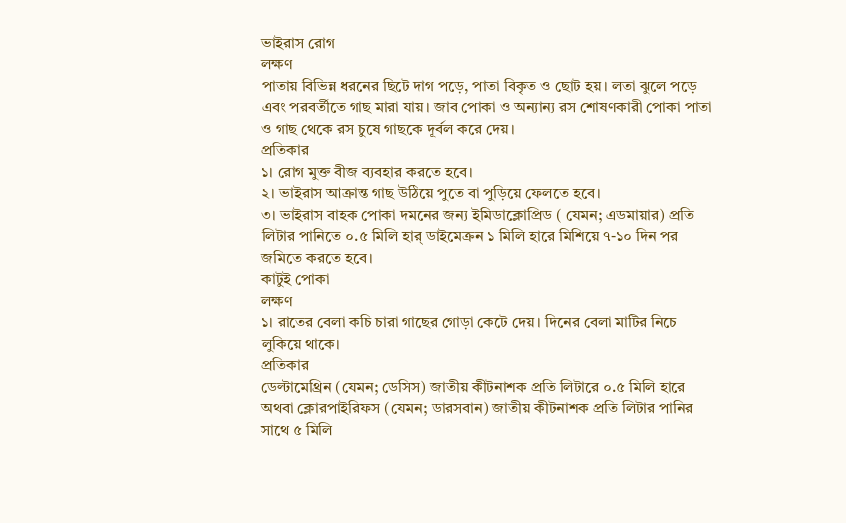ভাইরাস রোগ
লক্ষণ
পাতায় বিভিন্ন ধরনের ছিটে দাগ পড়ে, পাতা বিকৃত ও ছোট হয়। লতা ঝুলে পড়ে এবং পরবর্তীতে গাছ মারা যায়। জাব পোকা ও অন্যান্য রস শোষণকারী পোকা পাতা ও গাছ থেকে রস চুষে গাছকে দূর্বল করে দেয়।
প্রতিকার
১। রোগ মুক্ত বীজ ব্যবহার করতে হবে।
২। ভাইরাস আক্রান্ত গাছ উঠিয়ে পুতে বা পুড়িয়ে ফেলতে হবে।
৩। ভাইরাস বাহক পোকা দমনের জন্য ইমিডাক্লোপ্রিড ( যেমন; এডমায়ার) প্রতি লিটার পানিতে ০.৫ মিলি হার্ ডাইমেক্রন ১ মিলি হারে মিশিয়ে ৭-১০ দিন পর জমিতে করতে হবে।
কাটুই পোকা
লক্ষণ
১। রাতের বেলা কচি চারা গাছের গোড়া কেটে দেয়। দিনের বেলা মাটির নিচে লুকিয়ে থাকে।
প্রতিকার
ডেল্টামেথ্রিন (যেমন; ডেসিস) জাতীয় কীটনাশক প্রতি লিটারে ০.৫ মিলি হারে অথবা ক্লোরপাইরিফস (যেমন; ডারসবান) জাতীয় কীটনাশক প্রতি লিটার পানির সাথে ৫ মিলি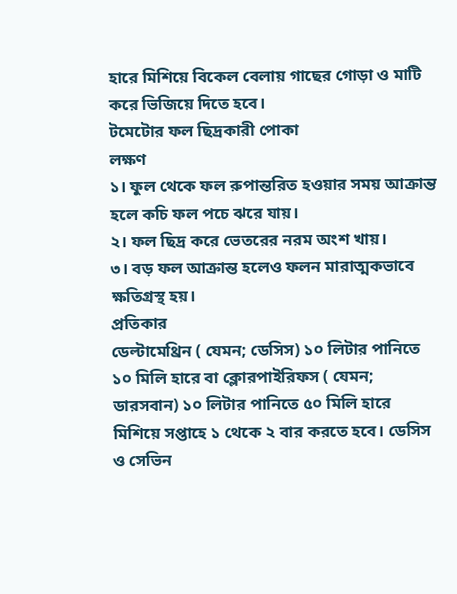হারে মিশিয়ে বিকেল বেলায় গাছের গোড়া ও মাটি করে ভিজিয়ে দিতে হবে।
টমেটোর ফল ছিদ্রকারী পোকা
লক্ষণ
১। ফুল থেকে ফল রুপান্তরিত হওয়ার সময় আক্রান্ত হলে কচি ফল পচে ঝরে যায়।
২। ফল ছিদ্র করে ভেতরের নরম অংশ খায়।
৩। বড় ফল আক্রান্ত হলেও ফলন মারাত্মকভাবে ক্ষতিগ্রস্থ হয়।
প্রতিকার
ডেল্টামেথ্রিন ( যেমন; ডেসিস) ১০ লিটার পানিতে ১০ মিলি হারে বা ক্লোরপাইরিফস ( যেমন; ডারসবান) ১০ লিটার পানিতে ৫০ মিলি হারে
মিশিয়ে সপ্তাহে ১ থেকে ২ বার করতে হবে। ডেসিস ও সেভিন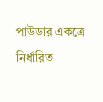পাউডার একত্রে নির্ধারিত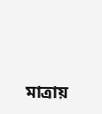মাত্রায়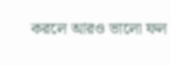করলে আরও ভালো ফল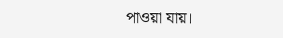পাওয়া যায়।